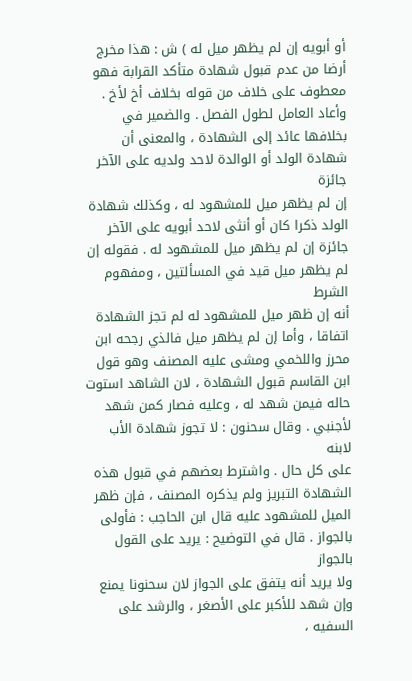أو أبويه إن لم يظهر ميل له ) ش : هذا مخرج أرضا من عدم قبول شهادة متأكد القرابة فهو
معطوف على خلاف من قوله بخلاف أخ لأخ . وأعاد العامل لطول الفصل . والضمير في
بخلافها عائد إلى الشهادة ، والمعنى أن شهادة الولد أو الوالدة لاحد ولديه على الآخر جائزة
إن لم يظهر ميل للمشهود له ، وكذلك شهادة الولد ذكرا كان أو أنثى لاحد أبويه على الآخر
جائزة إن لم يظهر ميل للمشهود له . فقوله إن لم يظهر ميل قيد في المسألتين ، ومفهوم الشرط
أنه إن ظهر ميل للمشهود له لم تجز الشهادة اتفاقا ، وأما إن لم يظهر ميل فالذي رجحه ابن
محرز واللخمي ومشى عليه المصنف وهو قول ابن القاسم قبول الشهادة ، لان الشاهد استوت
حاله فيمن شهد له ، وعليه فصار كمن شهد لأجنبي . وقال سحنون : لا تجوز شهادة الأب لابنه
على كل حال . واشترط بعضهم في قبول هذه الشهادة التبريز ولم يذكره المصنف ، فإن ظهر
الميل للمشهود عليه قال ابن الحاجب : فأولى بالجواز . قال في التوضيح : يريد على القول بالجواز
ولا يريد أنه يتفق على الجواز لان سحنونا يمنع وإن شهد للأكبر على الأصغر ، والرشد على
السفيه ،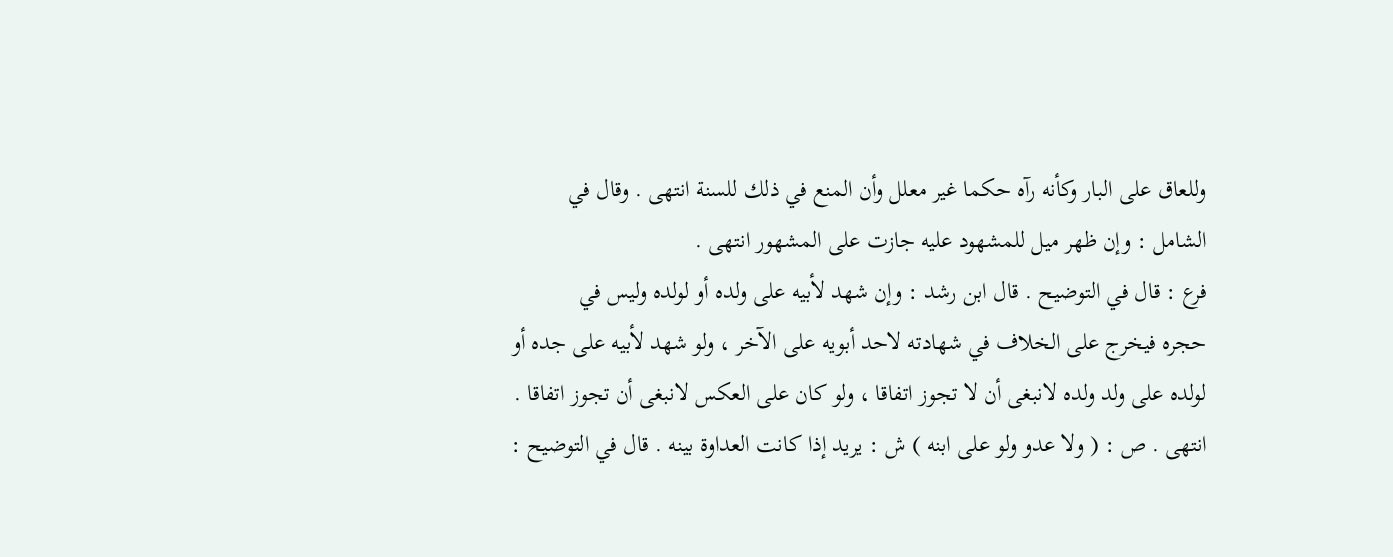وللعاق على البار وكأنه رآه حكما غير معلل وأن المنع في ذلك للسنة انتهى . وقال في
الشامل : وإن ظهر ميل للمشهود عليه جازت على المشهور انتهى .
فرع : قال في التوضيح . قال ابن رشد : وإن شهد لأبيه على ولده أو لولده وليس في
حجره فيخرج على الخلاف في شهادته لاحد أبويه على الآخر ، ولو شهد لأبيه على جده أو
لولده على ولد ولده لانبغى أن لا تجوز اتفاقا ، ولو كان على العكس لانبغى أن تجوز اتفاقا .
انتهى . ص : ( ولا عدو ولو على ابنه ) ش : يريد إذا كانت العداوة بينه . قال في التوضيح :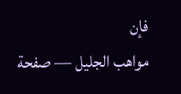فإن
مواهب الجليل — صفحة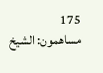175
مساهمون: الشيخ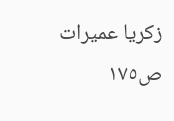زكريا عميرات
ص١٧٥